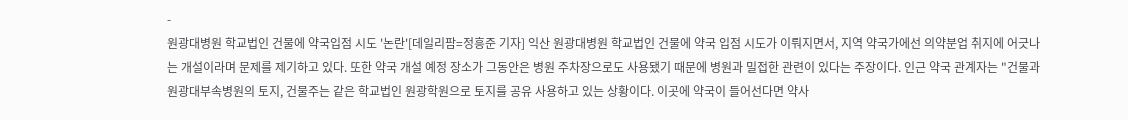-
원광대병원 학교법인 건물에 약국입점 시도 '논란'[데일리팜=정흥준 기자] 익산 원광대병원 학교법인 건물에 약국 입점 시도가 이뤄지면서, 지역 약국가에선 의약분업 취지에 어긋나는 개설이라며 문제를 제기하고 있다. 또한 약국 개설 예정 장소가 그동안은 병원 주차장으로도 사용됐기 때문에 병원과 밀접한 관련이 있다는 주장이다. 인근 약국 관계자는 "건물과 원광대부속병원의 토지, 건물주는 같은 학교법인 원광학원으로 토지를 공유 사용하고 있는 상황이다. 이곳에 약국이 들어선다면 약사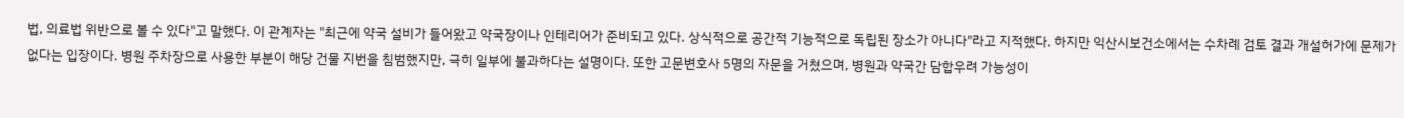법, 의료법 위반으로 볼 수 있다"고 말했다. 이 관계자는 "최근에 약국 설비가 들어왔고 약국장이나 인테리어가 준비되고 있다. 상식적으로 공간적 기능적으로 독립된 장소가 아니다"라고 지적했다. 하지만 익산시보건소에서는 수차례 검토 결과 개설허가에 문제가 없다는 입장이다. 병원 주차장으로 사용한 부분이 해당 건물 지번을 침범했지만, 극히 일부에 불과하다는 설명이다. 또한 고문변호사 5명의 자문을 거쳤으며, 병원과 약국간 담합우려 가능성이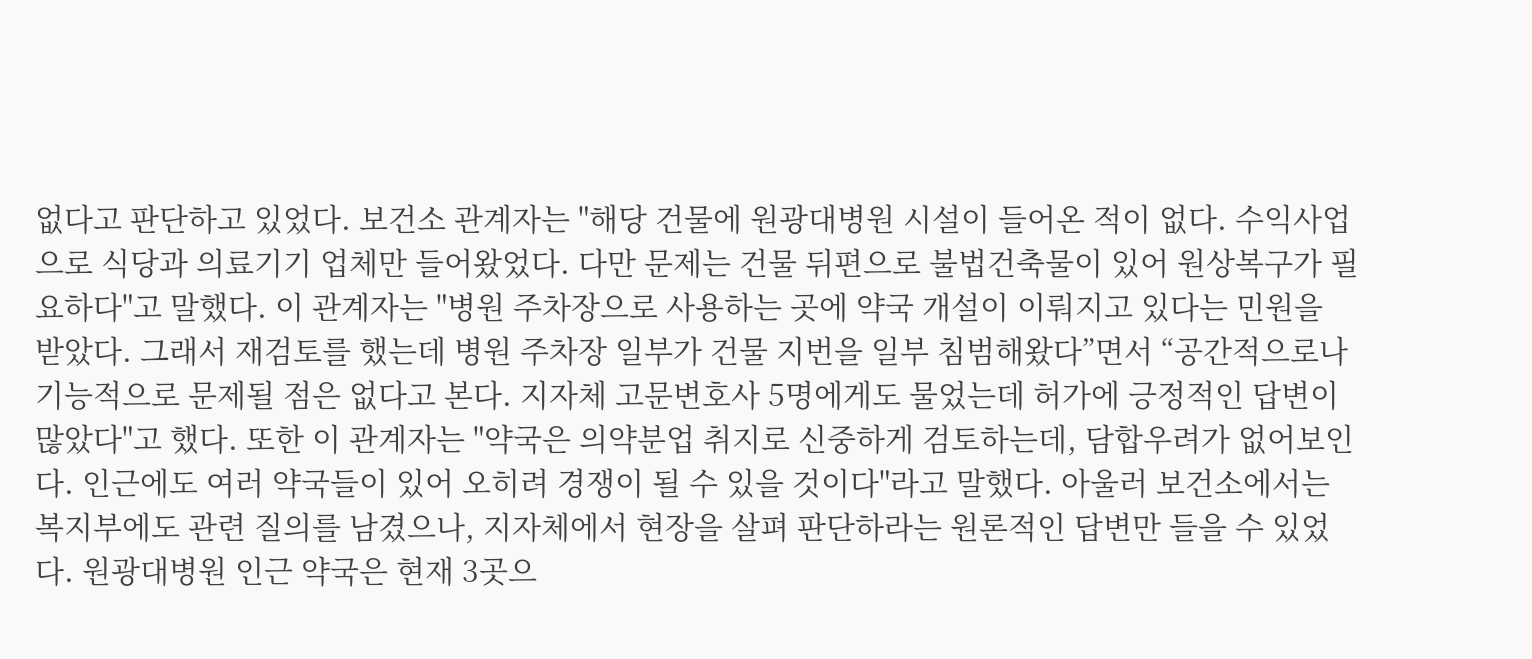없다고 판단하고 있었다. 보건소 관계자는 "해당 건물에 원광대병원 시설이 들어온 적이 없다. 수익사업으로 식당과 의료기기 업체만 들어왔었다. 다만 문제는 건물 뒤편으로 불법건축물이 있어 원상복구가 필요하다"고 말했다. 이 관계자는 "병원 주차장으로 사용하는 곳에 약국 개설이 이뤄지고 있다는 민원을 받았다. 그래서 재검토를 했는데 병원 주차장 일부가 건물 지번을 일부 침범해왔다”면서 “공간적으로나 기능적으로 문제될 점은 없다고 본다. 지자체 고문변호사 5명에게도 물었는데 허가에 긍정적인 답변이 많았다"고 했다. 또한 이 관계자는 "약국은 의약분업 취지로 신중하게 검토하는데, 담합우려가 없어보인다. 인근에도 여러 약국들이 있어 오히려 경쟁이 될 수 있을 것이다"라고 말했다. 아울러 보건소에서는 복지부에도 관련 질의를 남겼으나, 지자체에서 현장을 살펴 판단하라는 원론적인 답변만 들을 수 있었다. 원광대병원 인근 약국은 현재 3곳으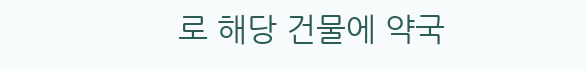로 해당 건물에 약국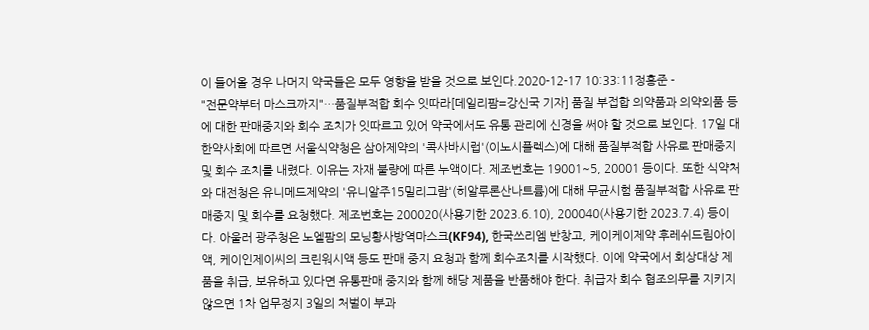이 들어올 경우 나머지 약국들은 모두 영향을 받을 것으로 보인다.2020-12-17 10:33:11정흥준 -
"전문약부터 마스크까지"…품질부적합 회수 잇따라[데일리팜=강신국 기자] 품질 부접합 의약품과 의약외품 등에 대한 판매중지와 회수 조치가 잇따르고 있어 약국에서도 유통 관리에 신경을 써야 할 것으로 보인다. 17일 대한약사회에 따르면 서울식약청은 삼아제약의 '콕사바시럽'(이노시플렉스)에 대해 품질부적합 사유로 판매중지 및 회수 조치를 내렸다. 이유는 자재 불량에 따른 누액이다. 제조번호는 19001~5, 20001 등이다. 또한 식약처와 대전청은 유니메드제약의 '유니알주15밀리그람'(히알루론산나트륨)에 대해 무균시험 품질부적합 사유로 판매중지 및 회수를 요청했다. 제조번호는 200020(사용기한 2023.6.10), 200040(사용기한 2023.7.4) 등이다. 아울러 광주청은 노엘팜의 모닝황사방역마스크(KF94), 한국쓰리엠 반창고, 케이케이제약 후레쉬드림아이액, 케이인제이씨의 크린워시액 등도 판매 중지 요청과 함께 회수조치를 시작했다. 이에 약국에서 회상대상 제품을 취급, 보유하고 있다면 유통판매 중지와 함께 해당 제품을 반품해야 한다. 취급자 회수 협조의무를 지키지 않으면 1차 업무정지 3일의 처벌이 부과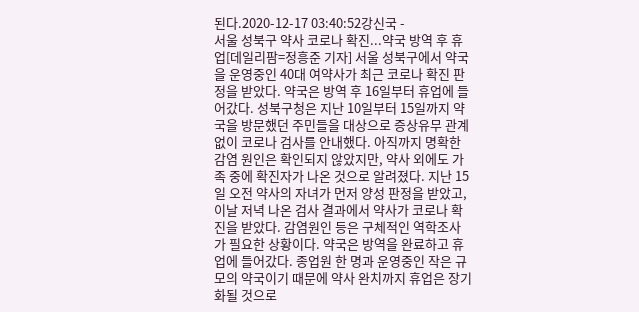된다.2020-12-17 03:40:52강신국 -
서울 성북구 약사 코로나 확진...약국 방역 후 휴업[데일리팜=정흥준 기자] 서울 성북구에서 약국을 운영중인 40대 여약사가 최근 코로나 확진 판정을 받았다. 약국은 방역 후 16일부터 휴업에 들어갔다. 성북구청은 지난 10일부터 15일까지 약국을 방문했던 주민들을 대상으로 증상유무 관계없이 코로나 검사를 안내했다. 아직까지 명확한 감염 원인은 확인되지 않았지만, 약사 외에도 가족 중에 확진자가 나온 것으로 알려졌다. 지난 15일 오전 약사의 자녀가 먼저 양성 판정을 받았고, 이날 저녁 나온 검사 결과에서 약사가 코로나 확진을 받았다. 감염원인 등은 구체적인 역학조사가 필요한 상황이다. 약국은 방역을 완료하고 휴업에 들어갔다. 종업원 한 명과 운영중인 작은 규모의 약국이기 때문에 약사 완치까지 휴업은 장기화될 것으로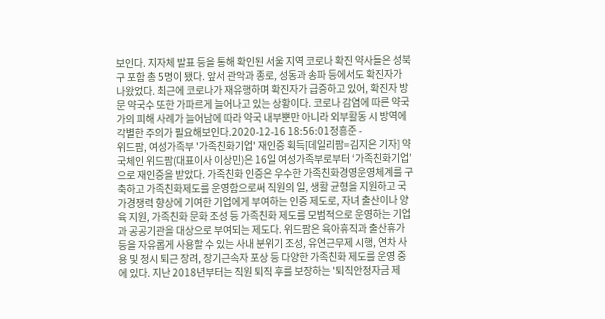보인다. 지자체 발표 등을 통해 확인된 서울 지역 코로나 확진 약사들은 성북구 포함 총 5명이 됐다. 앞서 관악과 종로, 성동과 송파 등에서도 확진자가 나왔었다. 최근에 코로나가 재유행하며 확진자가 급증하고 있어, 확진자 방문 약국수 또한 가파르게 늘어나고 있는 상황이다. 코로나 감염에 따른 약국가의 피해 사례가 늘어남에 따라 약국 내부뿐만 아니라 외부활동 시 방역에 각별한 주의가 필요해보인다.2020-12-16 18:56:01정흥준 -
위드팜, 여성가족부 '가족친화기업' 재인증 획득[데일리팜=김지은 기자] 약국체인 위드팜(대표이사 이상민)은 16일 여성가족부로부터 ‘가족친화기업’으로 재인증을 받았다. 가족친화 인증은 우수한 가족친화경영운영체계를 구축하고 가족친화제도를 운영함으로써 직원의 일, 생활 균형을 지원하고 국가경쟁력 향상에 기여한 기업에게 부여하는 인증 제도로, 자녀 출산이나 양육 지원, 가족친화 문화 조성 등 가족친화 제도를 모범적으로 운영하는 기업과 공공기관을 대상으로 부여되는 제도다. 위드팜은 육아휴직과 출산휴가 등을 자유롭게 사용할 수 있는 사내 분위기 조성, 유연근무제 시행, 연차 사용 및 정시 퇴근 장려, 장기근속자 포상 등 다양한 가족친화 제도를 운영 중에 있다. 지난 2018년부터는 직원 퇴직 후를 보장하는 '퇴직안정자금 제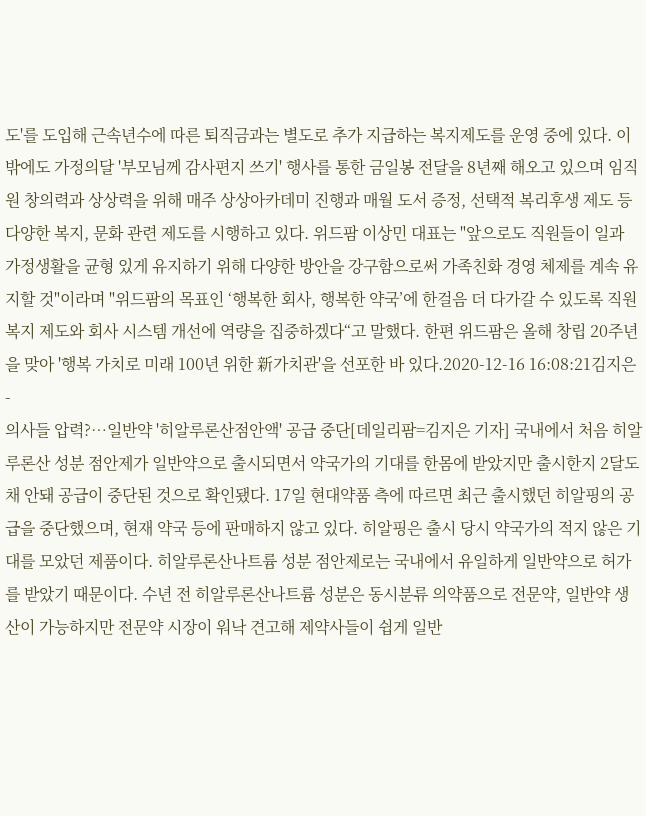도'를 도입해 근속년수에 따른 퇴직금과는 별도로 추가 지급하는 복지제도를 운영 중에 있다. 이 밖에도 가정의달 '부모님께 감사편지 쓰기' 행사를 통한 금일봉 전달을 8년째 해오고 있으며 임직원 창의력과 상상력을 위해 매주 상상아카데미 진행과 매월 도서 증정, 선택적 복리후생 제도 등 다양한 복지, 문화 관련 제도를 시행하고 있다. 위드팜 이상민 대표는 "앞으로도 직원들이 일과 가정생활을 균형 있게 유지하기 위해 다양한 방안을 강구함으로써 가족친화 경영 체제를 계속 유지할 것"이라며 "위드팜의 목표인 ‘행복한 회사, 행복한 약국’에 한걸음 더 다가갈 수 있도록 직원 복지 제도와 회사 시스템 개선에 역량을 집중하겠다“고 말했다. 한편 위드팜은 올해 창립 20주년을 맞아 '행복 가치로 미래 100년 위한 新가치관'을 선포한 바 있다.2020-12-16 16:08:21김지은 -
의사들 압력?…일반약 '히알루론산점안액' 공급 중단[데일리팜=김지은 기자] 국내에서 처음 히알루론산 성분 점안제가 일반약으로 출시되면서 약국가의 기대를 한몸에 받았지만 출시한지 2달도 채 안돼 공급이 중단된 것으로 확인됐다. 17일 현대약품 측에 따르면 최근 출시했던 히알핑의 공급을 중단했으며, 현재 약국 등에 판매하지 않고 있다. 히알핑은 출시 당시 약국가의 적지 않은 기대를 모았던 제품이다. 히알루론산나트륨 성분 점안제로는 국내에서 유일하게 일반약으로 허가를 받았기 때문이다. 수년 전 히알루론산나트륨 성분은 동시분류 의약품으로 전문약, 일반약 생산이 가능하지만 전문약 시장이 워낙 견고해 제약사들이 쉽게 일반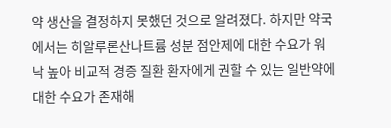약 생산을 결정하지 못했던 것으로 알려졌다. 하지만 약국에서는 히알루론산나트륨 성분 점안제에 대한 수요가 워낙 높아 비교적 경증 질환 환자에게 권할 수 있는 일반약에 대한 수요가 존재해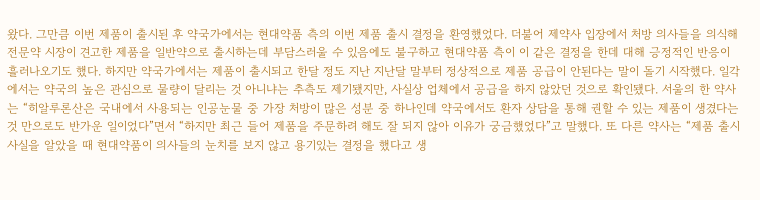왔다. 그만큼 이번 제품이 출시된 후 약국가에서는 현대약품 측의 이번 제품 출시 결정을 환영했었다. 더불어 제약사 입장에서 처방 의사들을 의식해 전문약 시장이 견고한 제품을 일반약으로 출시하는데 부담스러울 수 있음에도 불구하고 현대약품 측이 이 같은 결정을 한데 대해 긍정적인 반응이 흘러나오기도 했다. 하지만 약국가에서는 제품이 출시되고 한달 정도 지난 지난달 말부터 정상적으로 제품 공급이 안된다는 말이 돌기 시작했다. 일각에서는 약국의 높은 관심으로 물량이 달리는 것 아니냐는 추측도 제기됐지만, 사실상 업체에서 공급을 하지 않았던 것으로 확인됐다. 서울의 한 약사는 “히알루론산은 국내에서 사용되는 인공눈물 중 가장 처방이 많은 성분 중 하나인데 약국에서도 환자 상담을 통해 권할 수 있는 제품이 생겼다는 것 만으로도 반가운 일이었다”면서 “하지만 최근 들어 제품을 주문하려 해도 잘 되지 않아 이유가 궁금했었다”고 말했다. 또 다른 약사는 “제품 출시 사실을 알았을 때 현대약품이 의사들의 눈치를 보지 않고 용기있는 결정을 했다고 생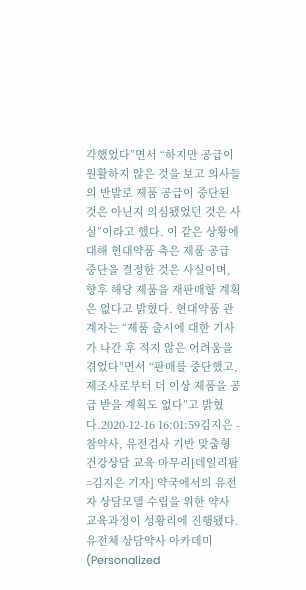각했었다”면서 “하지만 공급이 원활하지 않은 것을 보고 의사들의 반발로 제품 공급이 중단된 것은 아닌지 의심됐었던 것은 사실”이라고 했다. 이 같은 상황에 대해 현대약품 측은 제품 공급 중단을 결정한 것은 사실이며, 향후 해당 제품을 재판매할 계획은 없다고 밝혔다. 현대약품 관계자는 “제품 출시에 대한 기사가 나간 후 적지 않은 어려움을 겪었다”면서 “판매를 중단했고, 제조사로부터 더 이상 제품을 공급 받을 계획도 없다”고 밝혔다.2020-12-16 16:01:59김지은 -
참약사, 유전검사 기반 맞춤형 건강상담 교육 마무리[데일리팜=김지은 기자] 약국에서의 유전자 상담모델 수립을 위한 약사 교육과정이 성황리에 진행됐다. 유전체 상담약사 아카데미(Personalized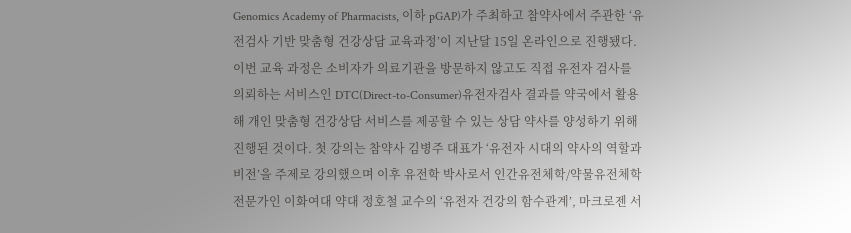Genomics Academy of Pharmacists, 이하 pGAP)가 주최하고 참약사에서 주관한 ‘유전검사 기반 맞춤형 건강상담 교육과정’이 지난달 15일 온라인으로 진행됐다. 이번 교육 과정은 소비자가 의료기관을 방문하지 않고도 직접 유전자 검사를 의뢰하는 서비스인 DTC(Direct-to-Consumer)유전자검사 결과를 약국에서 활용해 개인 맞춤형 건강상담 서비스를 제공할 수 있는 상담 약사를 양성하기 위해 진행된 것이다. 첫 강의는 참약사 김병주 대표가 ‘유전자 시대의 약사의 역할과 비전’을 주제로 강의했으며 이후 유전학 박사로서 인간유전체학/약물유전체학 전문가인 이화여대 약대 정호철 교수의 ‘유전자 건강의 함수관계’, 마크로젠 서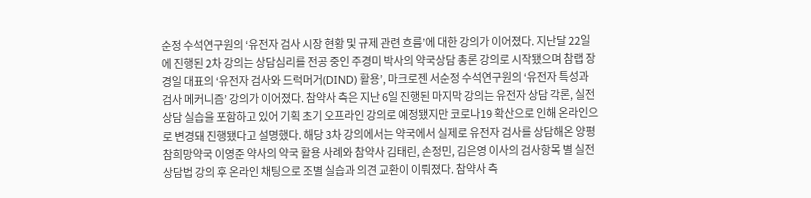순정 수석연구원의 ‘유전자 검사 시장 현황 및 규제 관련 흐름’에 대한 강의가 이어졌다. 지난달 22일에 진행된 2차 강의는 상담심리를 전공 중인 주경미 박사의 약국상담 총론 강의로 시작됐으며 참랩 장경일 대표의 ‘유전자 검사와 드럭머거(DIND) 활용’, 마크로젠 서순정 수석연구원의 ‘유전자 특성과 검사 메커니즘’ 강의가 이어졌다. 참약사 측은 지난 6일 진행된 마지막 강의는 유전자 상담 각론, 실전 상담 실습을 포함하고 있어 기획 초기 오프라인 강의로 예정됐지만 코로나19 확산으로 인해 온라인으로 변경돼 진행됐다고 설명했다. 해당 3차 강의에서는 약국에서 실제로 유전자 검사를 상담해온 양평 참희망약국 이영준 약사의 약국 활용 사례와 참약사 김태린, 손정민, 김은영 이사의 검사항목 별 실전상담법 강의 후 온라인 채팅으로 조별 실습과 의견 교환이 이뤄졌다. 참약사 측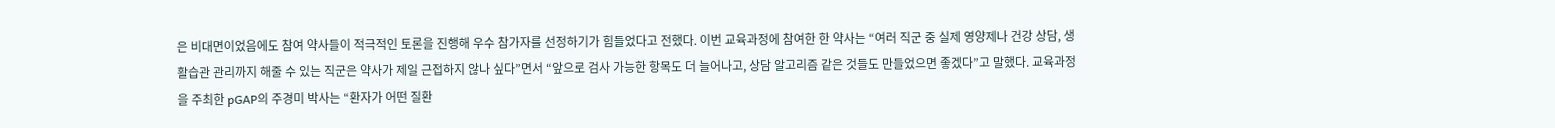은 비대면이었음에도 참여 약사들이 적극적인 토론을 진행해 우수 참가자를 선정하기가 힘들었다고 전했다. 이번 교육과정에 참여한 한 약사는 “여러 직군 중 실제 영양제나 건강 상담, 생활습관 관리까지 해줄 수 있는 직군은 약사가 제일 근접하지 않나 싶다”면서 “앞으로 검사 가능한 항목도 더 늘어나고, 상담 알고리즘 같은 것들도 만들었으면 좋겠다”고 말했다. 교육과정을 주최한 pGAP의 주경미 박사는 “환자가 어떤 질환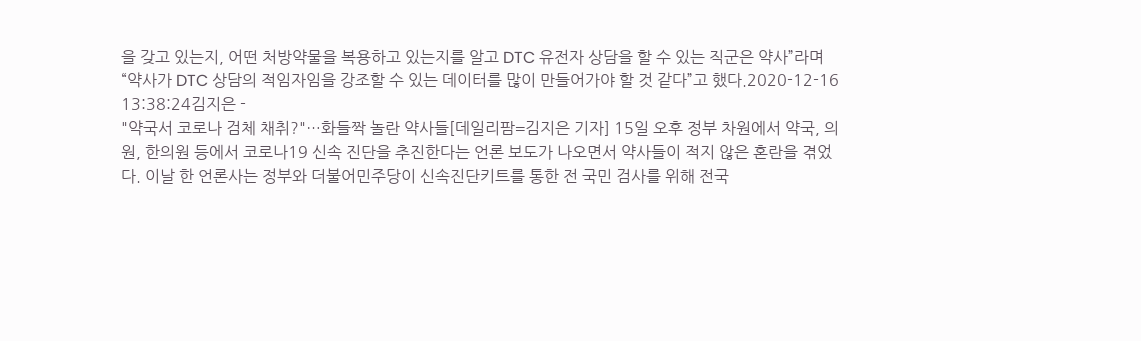을 갖고 있는지, 어떤 처방약물을 복용하고 있는지를 알고 DTC 유전자 상담을 할 수 있는 직군은 약사”라며 “약사가 DTC 상담의 적임자임을 강조할 수 있는 데이터를 많이 만들어가야 할 것 같다”고 했다.2020-12-16 13:38:24김지은 -
"약국서 코로나 검체 채취?"…화들짝 놀란 약사들[데일리팜=김지은 기자] 15일 오후 정부 차원에서 약국, 의원, 한의원 등에서 코로나19 신속 진단을 추진한다는 언론 보도가 나오면서 약사들이 적지 않은 혼란을 겪었다. 이날 한 언론사는 정부와 더불어민주당이 신속진단키트를 통한 전 국민 검사를 위해 전국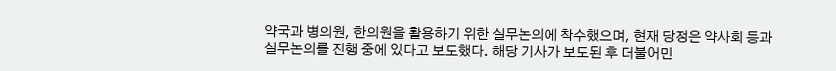약국과 병의원, 한의원을 활용하기 위한 실무논의에 착수했으며, 현재 당정은 약사회 등과 실무논의를 진행 중에 있다고 보도했다. 해당 기사가 보도된 후 더불어민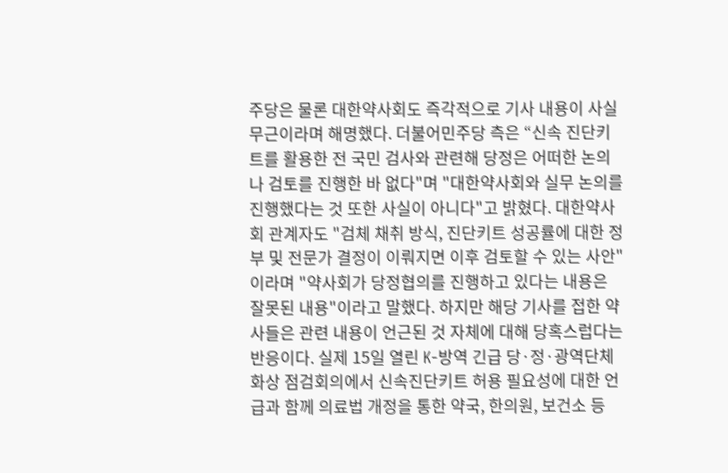주당은 물론 대한약사회도 즉각적으로 기사 내용이 사실무근이라며 해명했다. 더불어민주당 측은 “신속 진단키트를 활용한 전 국민 검사와 관련해 당정은 어떠한 논의나 검토를 진행한 바 없다"며 "대한약사회와 실무 논의를 진행했다는 것 또한 사실이 아니다"고 밝혔다. 대한약사회 관계자도 "검체 채취 방식, 진단키트 성공률에 대한 정부 및 전문가 결정이 이뤄지면 이후 검토할 수 있는 사안"이라며 "약사회가 당정협의를 진행하고 있다는 내용은 잘못된 내용"이라고 말했다. 하지만 해당 기사를 접한 약사들은 관련 내용이 언근된 것 자체에 대해 당혹스럽다는 반응이다. 실제 15일 열린 K-방역 긴급 당·정·광역단체 화상 점검회의에서 신속진단키트 허용 필요성에 대한 언급과 함께 의료법 개정을 통한 약국, 한의원, 보건소 등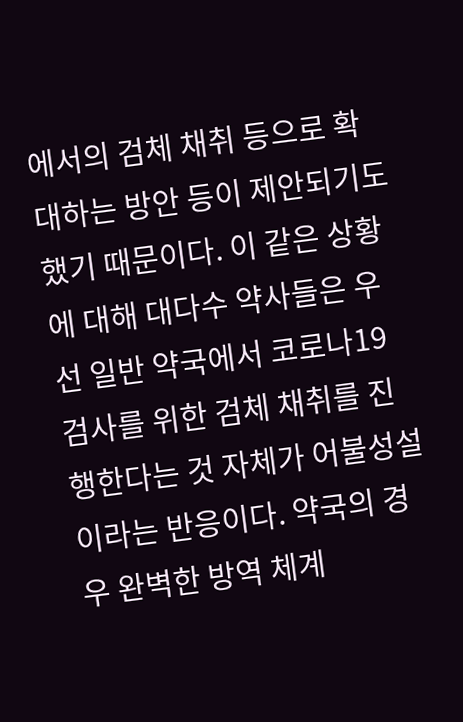에서의 검체 채취 등으로 확대하는 방안 등이 제안되기도 했기 때문이다. 이 같은 상황에 대해 대다수 약사들은 우선 일반 약국에서 코로나19 검사를 위한 검체 채취를 진행한다는 것 자체가 어불성설이라는 반응이다. 약국의 경우 완벽한 방역 체계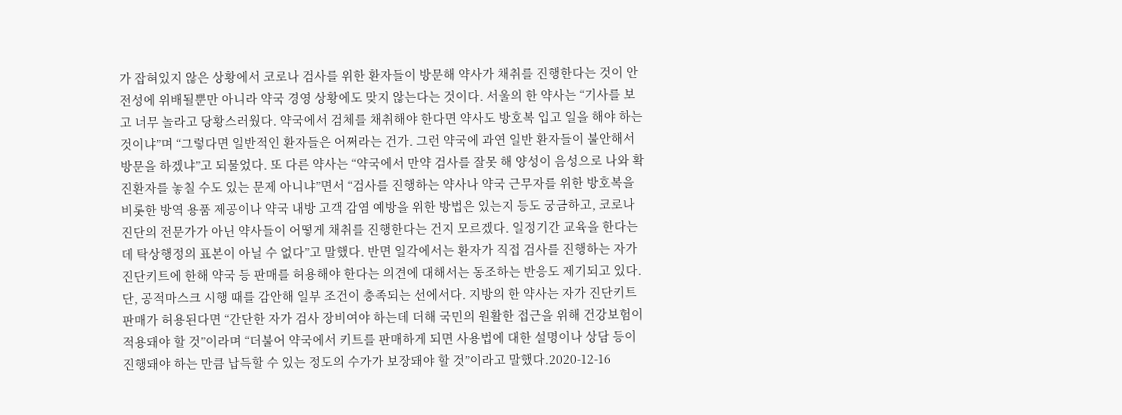가 잡혀있지 않은 상황에서 코로나 검사를 위한 환자들이 방문해 약사가 채취를 진행한다는 것이 안전성에 위배될뿐만 아니라 약국 경영 상황에도 맞지 않는다는 것이다. 서울의 한 약사는 “기사를 보고 너무 놀라고 당황스러웠다. 약국에서 검체를 채취해야 한다면 약사도 방호복 입고 일을 해야 하는 것이냐”며 “그렇다면 일반적인 환자들은 어쩌라는 건가. 그런 약국에 과연 일반 환자들이 불안해서 방문을 하겠냐”고 되물었다. 또 다른 약사는 “약국에서 만약 검사를 잘못 해 양성이 음성으로 나와 확진환자를 놓칠 수도 있는 문제 아니냐”면서 “검사를 진행하는 약사나 약국 근무자를 위한 방호복을 비롯한 방역 용품 제공이나 약국 내방 고객 감염 예방을 위한 방법은 있는지 등도 궁금하고, 코로나 진단의 전문가가 아닌 약사들이 어떻게 채취를 진행한다는 건지 모르겠다. 일정기간 교육을 한다는데 탁상행정의 표본이 아닐 수 없다”고 말했다. 반면 일각에서는 환자가 직접 검사를 진행하는 자가 진단키트에 한해 약국 등 판매를 허용해야 한다는 의견에 대해서는 동조하는 반응도 제기되고 있다. 단, 공적마스크 시행 때를 감안해 일부 조건이 충족되는 선에서다. 지방의 한 약사는 자가 진단키트 판매가 허용된다면 “간단한 자가 검사 장비여야 하는데 더해 국민의 원활한 접근을 위해 건강보험이 적용돼야 할 것”이라며 “더불어 약국에서 키트를 판매하게 되면 사용법에 대한 설명이나 상담 등이 진행돼야 하는 만큼 납득할 수 있는 정도의 수가가 보장돼야 할 것”이라고 말했다.2020-12-16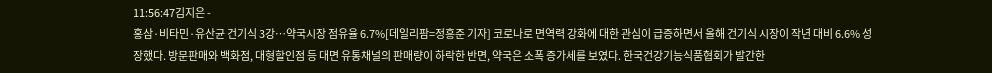11:56:47김지은 -
홍삼·비타민·유산균 건기식 3강…약국시장 점유율 6.7%[데일리팜=정흥준 기자] 코로나로 면역력 강화에 대한 관심이 급증하면서 올해 건기식 시장이 작년 대비 6.6% 성장했다. 방문판매와 백화점, 대형할인점 등 대면 유통채널의 판매량이 하락한 반면, 약국은 소폭 증가세를 보였다. 한국건강기능식품협회가 발간한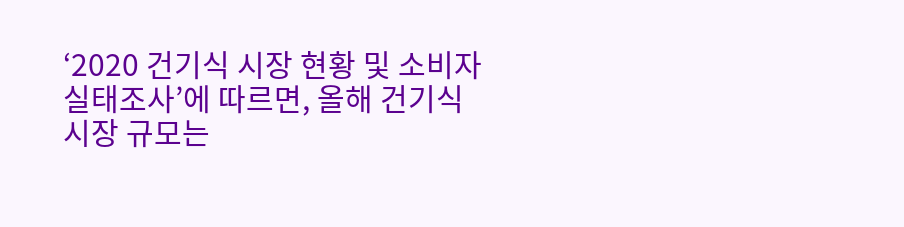‘2020 건기식 시장 현황 및 소비자 실태조사’에 따르면, 올해 건기식 시장 규모는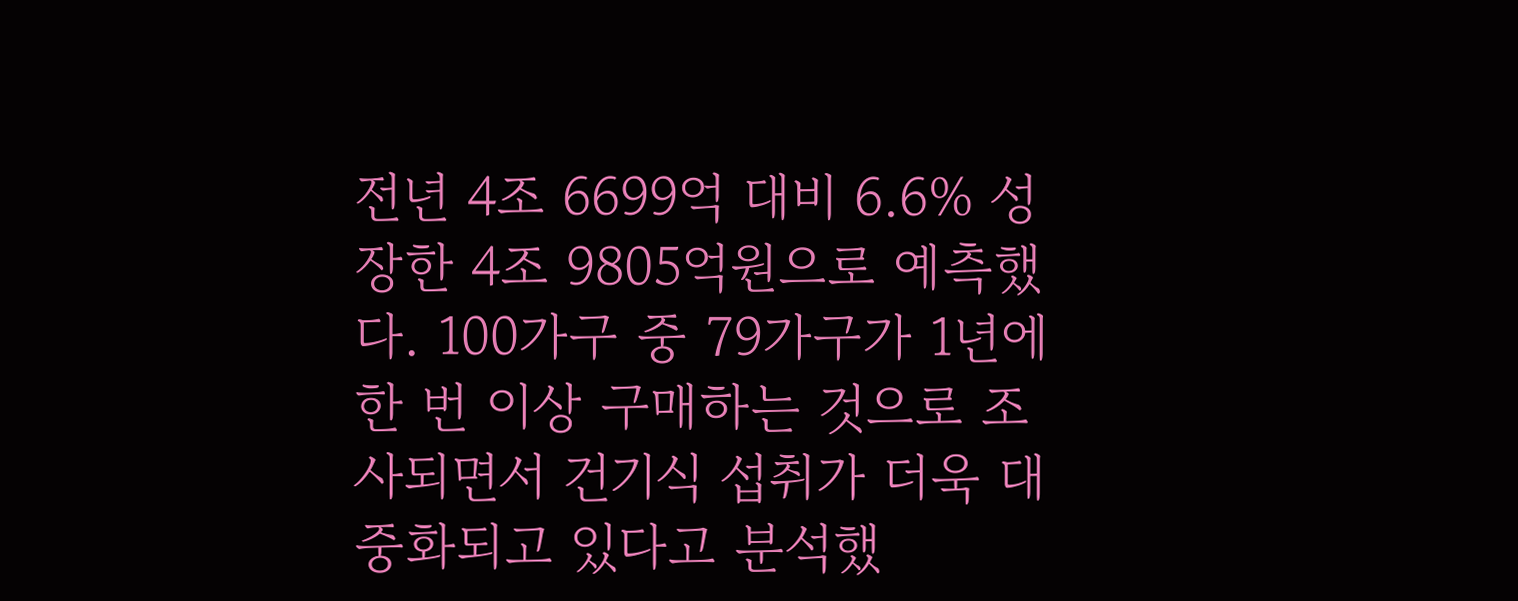전년 4조 6699억 대비 6.6% 성장한 4조 9805억원으로 예측했다. 100가구 중 79가구가 1년에 한 번 이상 구매하는 것으로 조사되면서 건기식 섭취가 더욱 대중화되고 있다고 분석했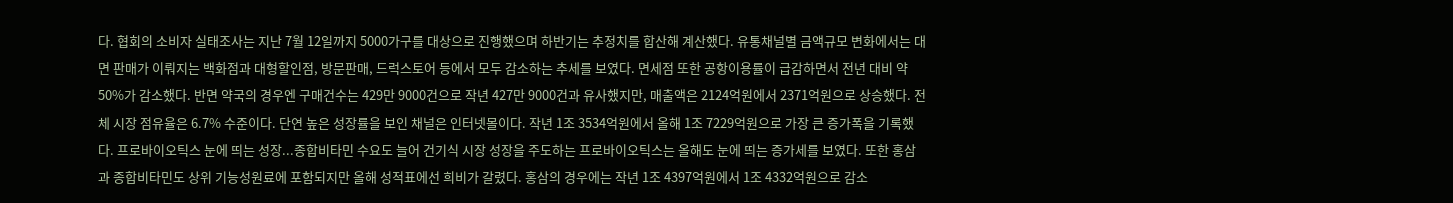다. 협회의 소비자 실태조사는 지난 7월 12일까지 5000가구를 대상으로 진행했으며 하반기는 추정치를 합산해 계산했다. 유통채널별 금액규모 변화에서는 대면 판매가 이뤄지는 백화점과 대형할인점, 방문판매, 드럭스토어 등에서 모두 감소하는 추세를 보였다. 면세점 또한 공항이용률이 급감하면서 전년 대비 약 50%가 감소했다. 반면 약국의 경우엔 구매건수는 429만 9000건으로 작년 427만 9000건과 유사했지만, 매출액은 2124억원에서 2371억원으로 상승했다. 전체 시장 점유율은 6.7% 수준이다. 단연 높은 성장률을 보인 채널은 인터넷몰이다. 작년 1조 3534억원에서 올해 1조 7229억원으로 가장 큰 증가폭을 기록했다. 프로바이오틱스 눈에 띄는 성장...종합비타민 수요도 늘어 건기식 시장 성장을 주도하는 프로바이오틱스는 올해도 눈에 띄는 증가세를 보였다. 또한 홍삼과 종합비타민도 상위 기능성원료에 포함되지만 올해 성적표에선 희비가 갈렸다. 홍삼의 경우에는 작년 1조 4397억원에서 1조 4332억원으로 감소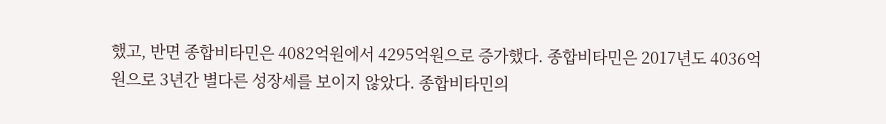했고, 반면 종합비타민은 4082억원에서 4295억원으로 증가했다. 종합비타민은 2017년도 4036억원으로 3년간 별다른 성장세를 보이지 않았다. 종합비타민의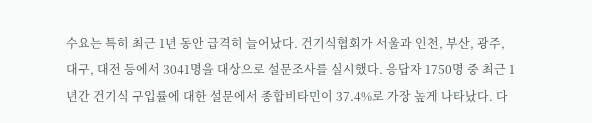수요는 특히 최근 1년 동안 급격히 늘어났다. 건기식협회가 서울과 인천, 부산, 광주, 대구, 대전 등에서 3041명을 대상으로 설문조사를 실시했다. 응답자 1750명 중 최근 1년간 건기식 구입률에 대한 설문에서 종합비타민이 37.4%로 가장 높게 나타났다. 다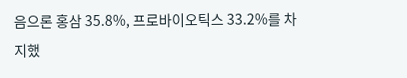음으론 홍삼 35.8%, 프로바이오틱스 33.2%를 차지했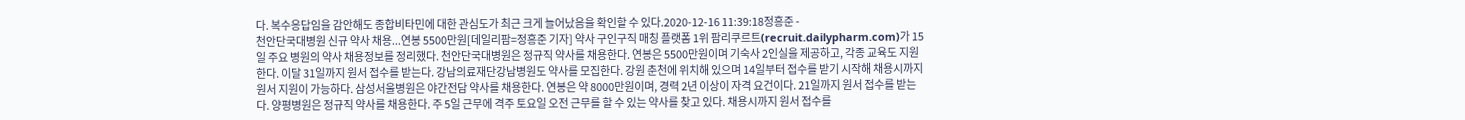다. 복수응답임을 감안해도 종합비타민에 대한 관심도가 최근 크게 늘어났음을 확인할 수 있다.2020-12-16 11:39:18정흥준 -
천안단국대병원 신규 약사 채용...연봉 5500만원[데일리팜=정흥준 기자] 약사 구인구직 매칭 플랫폼 1위 팜리쿠르트(recruit.dailypharm.com)가 15일 주요 병원의 약사 채용정보를 정리했다. 천안단국대병원은 정규직 약사를 채용한다. 연봉은 5500만원이며 기숙사 2인실을 제공하고, 각종 교육도 지원한다. 이달 31일까지 원서 접수를 받는다. 강남의료재단강남병원도 약사를 모집한다. 강원 춘천에 위치해 있으며 14일부터 접수를 받기 시작해 채용시까지 원서 지원이 가능하다. 삼성서울병원은 야간전담 약사를 채용한다. 연봉은 약 8000만원이며, 경력 2년 이상이 자격 요건이다. 21일까지 원서 접수를 받는다. 양평병원은 정규직 약사를 채용한다. 주 5일 근무에 격주 토요일 오전 근무를 할 수 있는 약사를 찾고 있다. 채용시까지 원서 접수를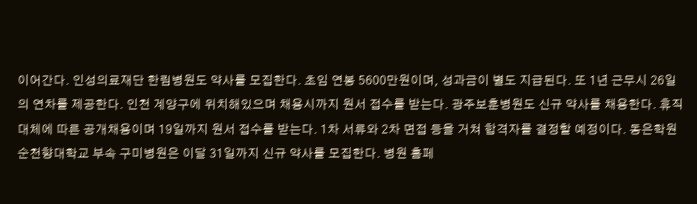이어간다. 인성의료재단 한림병원도 약사를 모집한다. 초임 연봉 5600만원이며, 성과금이 별도 지급된다. 또 1년 근무시 26일의 연차를 제공한다. 인천 계양구에 위치해있으며 채용시까지 원서 접수를 받는다. 광주보훈병원도 신규 약사를 채용한다. 휴직대체에 따른 공개채용이며 19일까지 원서 접수를 받는다. 1차 서류와 2차 면접 등을 거쳐 합격자를 결정할 예정이다. 동은학원 순천향대학교 부속 구미병원은 이달 31일까지 신규 약사를 모집한다. 병원 홈페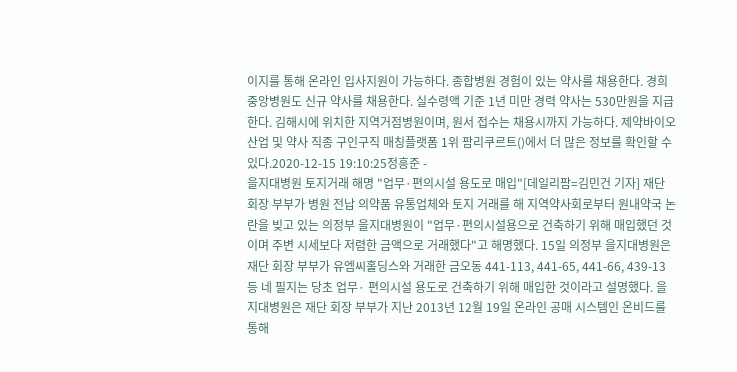이지를 통해 온라인 입사지원이 가능하다. 종합병원 경험이 있는 약사를 채용한다. 경희중앙병원도 신규 약사를 채용한다. 실수령액 기준 1년 미만 경력 약사는 530만원을 지급한다. 김해시에 위치한 지역거점병원이며, 원서 접수는 채용시까지 가능하다. 제약바이오산업 및 약사 직종 구인구직 매칭플랫폼 1위 팜리쿠르트()에서 더 많은 정보를 확인할 수 있다.2020-12-15 19:10:25정흥준 -
을지대병원 토지거래 해명 "업무·편의시설 용도로 매입"[데일리팜=김민건 기자] 재단 회장 부부가 병원 전납 의약품 유통업체와 토지 거래를 해 지역약사회로부터 원내약국 논란을 빚고 있는 의정부 을지대병원이 "업무·편의시설용으로 건축하기 위해 매입했던 것이며 주변 시세보다 저렴한 금액으로 거래했다"고 해명했다. 15일 의정부 을지대병원은 재단 회장 부부가 유엠씨홀딩스와 거래한 금오동 441-113, 441-65, 441-66, 439-13 등 네 필지는 당초 업무· 편의시설 용도로 건축하기 위해 매입한 것이라고 설명했다. 을지대병원은 재단 회장 부부가 지난 2013년 12월 19일 온라인 공매 시스템인 온비드를 통해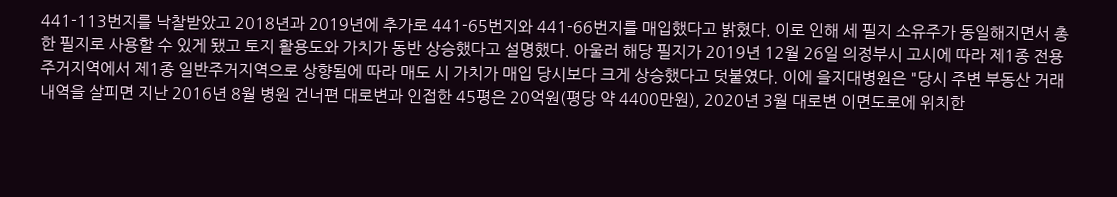441-113번지를 낙찰받았고 2018년과 2019년에 추가로 441-65번지와 441-66번지를 매입했다고 밝혔다. 이로 인해 세 필지 소유주가 동일해지면서 총 한 필지로 사용할 수 있게 됐고 토지 활용도와 가치가 동반 상승했다고 설명했다. 아울러 해당 필지가 2019년 12월 26일 의정부시 고시에 따라 제1종 전용주거지역에서 제1종 일반주거지역으로 상향됨에 따라 매도 시 가치가 매입 당시보다 크게 상승했다고 덧붙였다. 이에 을지대병원은 "당시 주변 부동산 거래 내역을 살피면 지난 2016년 8월 병원 건너편 대로변과 인접한 45평은 20억원(평당 약 4400만원), 2020년 3월 대로변 이면도로에 위치한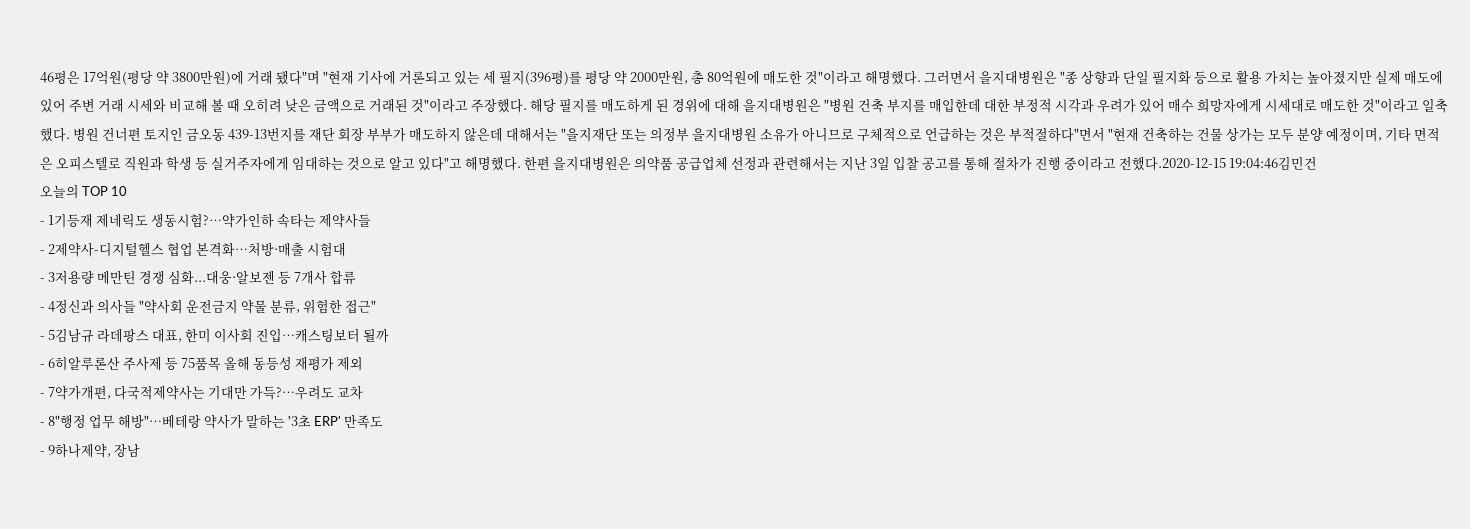46평은 17억원(평당 약 3800만원)에 거래 됐다"며 "현재 기사에 거론되고 있는 세 필지(396평)를 평당 약 2000만원, 총 80억원에 매도한 것"이라고 해명했다. 그러면서 을지대병원은 "종 상향과 단일 필지화 등으로 활용 가치는 높아졌지만 실제 매도에 있어 주변 거래 시세와 비교해 볼 때 오히려 낮은 금액으로 거래된 것"이라고 주장했다. 해당 필지를 매도하게 된 경위에 대해 을지대병원은 "병원 건축 부지를 매입한데 대한 부정적 시각과 우려가 있어 매수 희망자에게 시세대로 매도한 것"이라고 일축했다. 병원 건너편 토지인 금오동 439-13번지를 재단 회장 부부가 매도하지 않은데 대해서는 "을지재단 또는 의정부 을지대병원 소유가 아니므로 구체적으로 언급하는 것은 부적절하다"면서 "현재 건축하는 건물 상가는 모두 분양 예정이며, 기타 면적은 오피스텔로 직원과 학생 등 실거주자에게 임대하는 것으로 알고 있다"고 해명했다. 한편 을지대병원은 의약품 공급업체 선정과 관련해서는 지난 3일 입찰 공고를 통해 절차가 진행 중이라고 전했다.2020-12-15 19:04:46김민건
오늘의 TOP 10
- 1기등재 제네릭도 생동시험?…약가인하 속타는 제약사들
- 2제약사-디지털헬스 협업 본격화…처방·매출 시험대
- 3저용량 메만틴 경쟁 심화...대웅·알보젠 등 7개사 합류
- 4정신과 의사들 "약사회 운전금지 약물 분류, 위험한 접근"
- 5김남규 라데팡스 대표, 한미 이사회 진입…캐스팅보터 될까
- 6히알루론산 주사제 등 75품목 올해 동등성 재평가 제외
- 7약가개편, 다국적제약사는 기대만 가득?…우려도 교차
- 8"행정 업무 해방"…베테랑 약사가 말하는 '3초 ERP' 만족도
- 9하나제약, 장남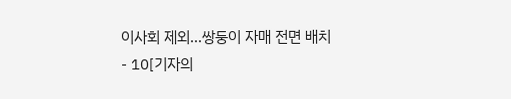이사회 제외…쌍둥이 자매 전면 배치
- 10[기자의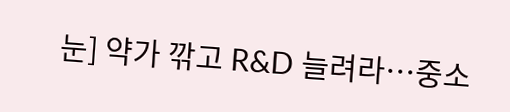눈] 약가 깎고 R&D 늘려라…중소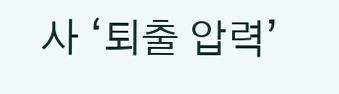사 ‘퇴출 압력’